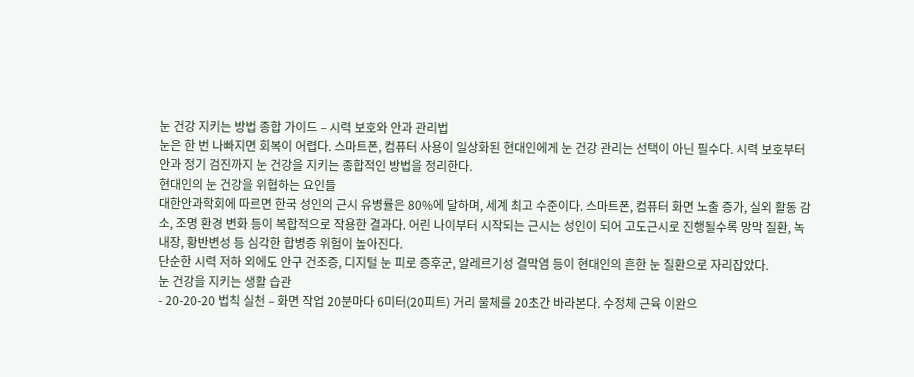눈 건강 지키는 방법 종합 가이드 – 시력 보호와 안과 관리법
눈은 한 번 나빠지면 회복이 어렵다. 스마트폰, 컴퓨터 사용이 일상화된 현대인에게 눈 건강 관리는 선택이 아닌 필수다. 시력 보호부터 안과 정기 검진까지 눈 건강을 지키는 종합적인 방법을 정리한다.
현대인의 눈 건강을 위협하는 요인들
대한안과학회에 따르면 한국 성인의 근시 유병률은 80%에 달하며, 세계 최고 수준이다. 스마트폰, 컴퓨터 화면 노출 증가, 실외 활동 감소, 조명 환경 변화 등이 복합적으로 작용한 결과다. 어린 나이부터 시작되는 근시는 성인이 되어 고도근시로 진행될수록 망막 질환, 녹내장, 황반변성 등 심각한 합병증 위험이 높아진다.
단순한 시력 저하 외에도 안구 건조증, 디지털 눈 피로 증후군, 알레르기성 결막염 등이 현대인의 흔한 눈 질환으로 자리잡았다.
눈 건강을 지키는 생활 습관
- 20-20-20 법칙 실천 – 화면 작업 20분마다 6미터(20피트) 거리 물체를 20초간 바라본다. 수정체 근육 이완으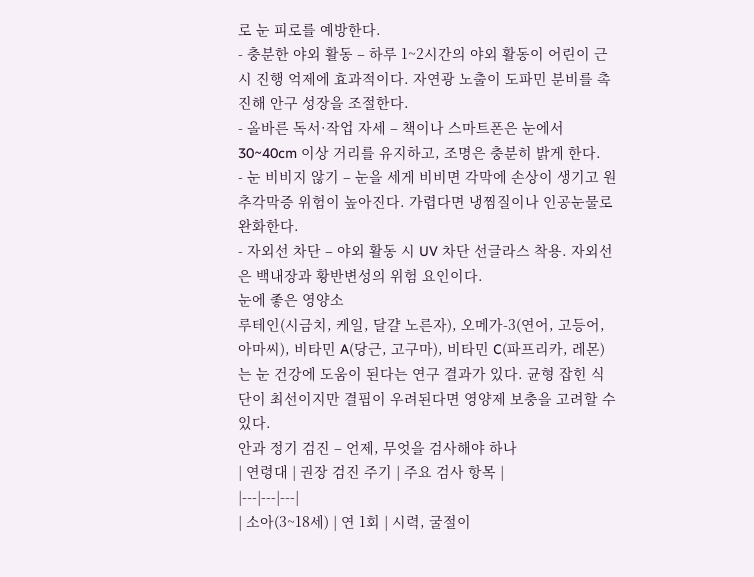로 눈 피로를 예방한다.
- 충분한 야외 활동 – 하루 1~2시간의 야외 활동이 어린이 근시 진행 억제에 효과적이다. 자연광 노출이 도파민 분비를 촉진해 안구 성장을 조절한다.
- 올바른 독서·작업 자세 – 책이나 스마트폰은 눈에서 30~40cm 이상 거리를 유지하고, 조명은 충분히 밝게 한다.
- 눈 비비지 않기 – 눈을 세게 비비면 각막에 손상이 생기고 원추각막증 위험이 높아진다. 가렵다면 냉찜질이나 인공눈물로 완화한다.
- 자외선 차단 – 야외 활동 시 UV 차단 선글라스 착용. 자외선은 백내장과 황반변성의 위험 요인이다.
눈에 좋은 영양소
루테인(시금치, 케일, 달걀 노른자), 오메가-3(연어, 고등어, 아마씨), 비타민 A(당근, 고구마), 비타민 C(파프리카, 레몬)는 눈 건강에 도움이 된다는 연구 결과가 있다. 균형 잡힌 식단이 최선이지만 결핍이 우려된다면 영양제 보충을 고려할 수 있다.
안과 정기 검진 – 언제, 무엇을 검사해야 하나
| 연령대 | 권장 검진 주기 | 주요 검사 항목 |
|---|---|---|
| 소아(3~18세) | 연 1회 | 시력, 굴절이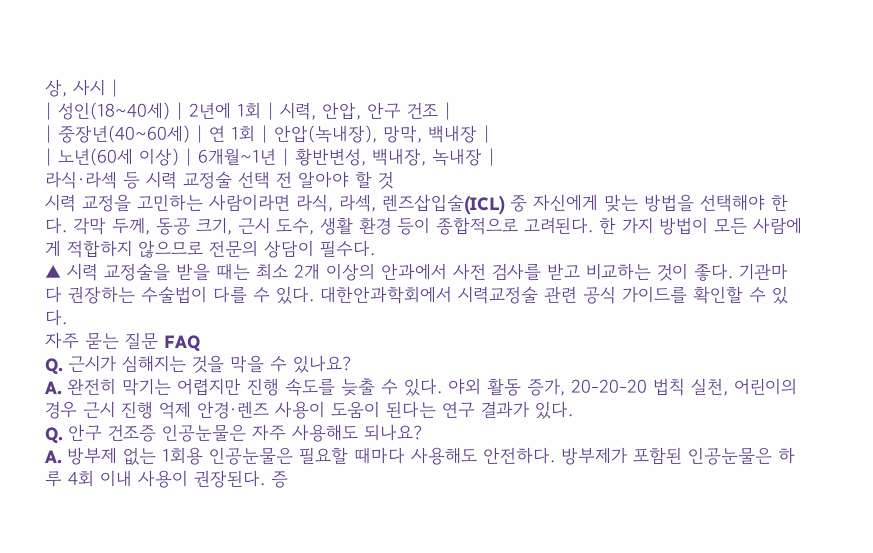상, 사시 |
| 성인(18~40세) | 2년에 1회 | 시력, 안압, 안구 건조 |
| 중장년(40~60세) | 연 1회 | 안압(녹내장), 망막, 백내장 |
| 노년(60세 이상) | 6개월~1년 | 황반변성, 백내장, 녹내장 |
라식·라섹 등 시력 교정술 선택 전 알아야 할 것
시력 교정을 고민하는 사람이라면 라식, 라섹, 렌즈삽입술(ICL) 중 자신에게 맞는 방법을 선택해야 한다. 각막 두께, 동공 크기, 근시 도수, 생활 환경 등이 종합적으로 고려된다. 한 가지 방법이 모든 사람에게 적합하지 않으므로 전문의 상담이 필수다.
▲ 시력 교정술을 받을 때는 최소 2개 이상의 안과에서 사전 검사를 받고 비교하는 것이 좋다. 기관마다 권장하는 수술법이 다를 수 있다. 대한안과학회에서 시력교정술 관련 공식 가이드를 확인할 수 있다.
자주 묻는 질문 FAQ
Q. 근시가 심해지는 것을 막을 수 있나요?
A. 완전히 막기는 어렵지만 진행 속도를 늦출 수 있다. 야외 활동 증가, 20-20-20 법칙 실천, 어린이의 경우 근시 진행 억제 안경·렌즈 사용이 도움이 된다는 연구 결과가 있다.
Q. 안구 건조증 인공눈물은 자주 사용해도 되나요?
A. 방부제 없는 1회용 인공눈물은 필요할 때마다 사용해도 안전하다. 방부제가 포함된 인공눈물은 하루 4회 이내 사용이 권장된다. 증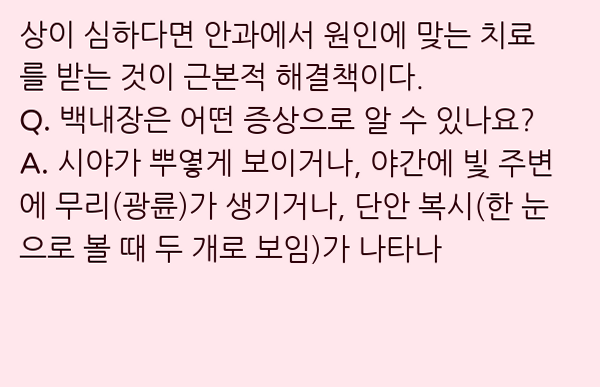상이 심하다면 안과에서 원인에 맞는 치료를 받는 것이 근본적 해결책이다.
Q. 백내장은 어떤 증상으로 알 수 있나요?
A. 시야가 뿌옇게 보이거나, 야간에 빛 주변에 무리(광륜)가 생기거나, 단안 복시(한 눈으로 볼 때 두 개로 보임)가 나타나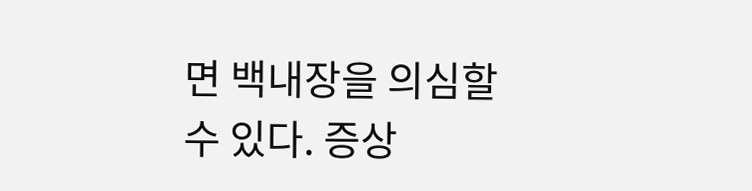면 백내장을 의심할 수 있다. 증상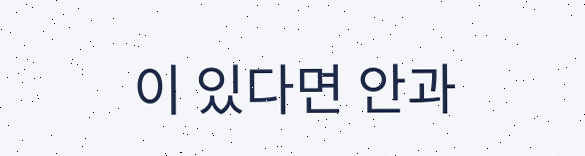이 있다면 안과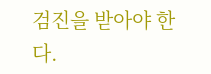검진을 받아야 한다.